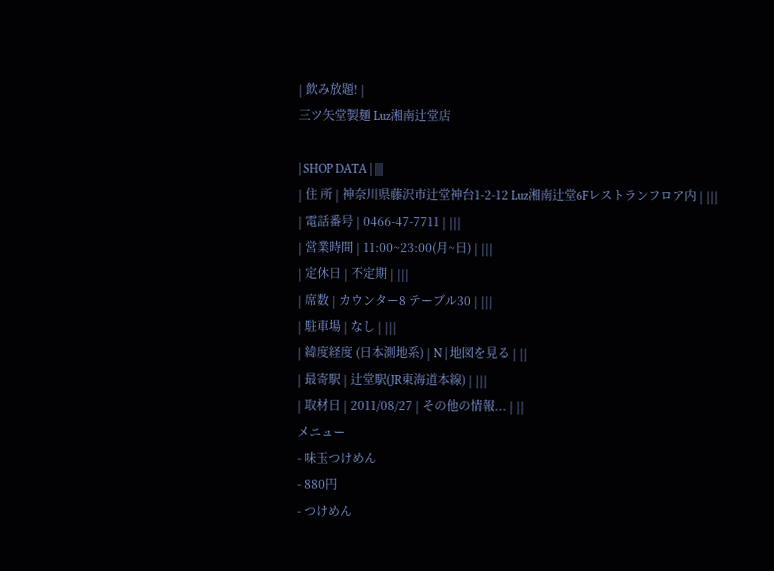| 飲み放題! |
三ツ矢堂製麺 Luz湘南辻堂店

| SHOP DATA | ||||
| 住 所 | 神奈川県藤沢市辻堂神台1-2-12 Luz湘南辻堂6Fレストランフロア内 | |||
| 電話番号 | 0466-47-7711 | |||
| 営業時間 | 11:00~23:00(月~日) | |||
| 定休日 | 不定期 | |||
| 席数 | カウンター8 テーブル30 | |||
| 駐車場 | なし | |||
| 緯度経度 (日本測地系) | N | 地図を見る | ||
| 最寄駅 | 辻堂駅(JR東海道本線) | |||
| 取材日 | 2011/08/27 | その他の情報... | ||
メニュー
- 味玉つけめん
- 880円
- つけめん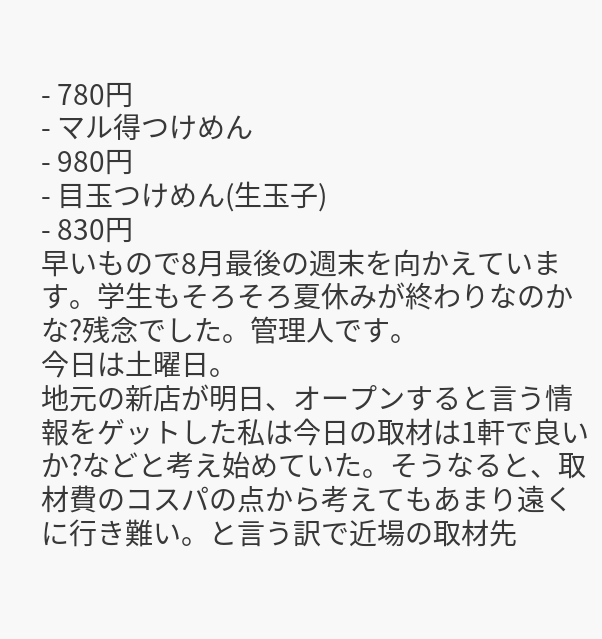- 780円
- マル得つけめん
- 980円
- 目玉つけめん(生玉子)
- 830円
早いもので8月最後の週末を向かえています。学生もそろそろ夏休みが終わりなのかな?残念でした。管理人です。
今日は土曜日。
地元の新店が明日、オープンすると言う情報をゲットした私は今日の取材は1軒で良いか?などと考え始めていた。そうなると、取材費のコスパの点から考えてもあまり遠くに行き難い。と言う訳で近場の取材先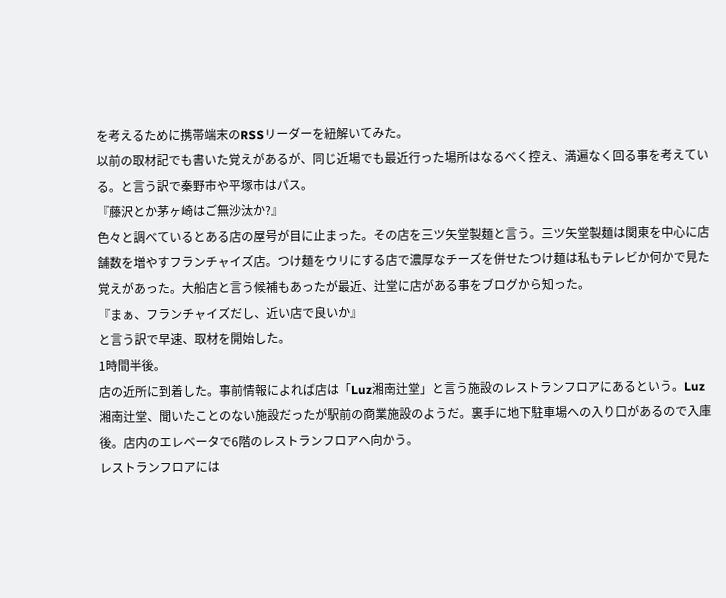を考えるために携帯端末のRSSリーダーを紐解いてみた。
以前の取材記でも書いた覚えがあるが、同じ近場でも最近行った場所はなるべく控え、満遍なく回る事を考えている。と言う訳で秦野市や平塚市はパス。
『藤沢とか茅ヶ崎はご無沙汰か?』
色々と調べているとある店の屋号が目に止まった。その店を三ツ矢堂製麺と言う。三ツ矢堂製麺は関東を中心に店舗数を増やすフランチャイズ店。つけ麺をウリにする店で濃厚なチーズを併せたつけ麺は私もテレビか何かで見た覚えがあった。大船店と言う候補もあったが最近、辻堂に店がある事をブログから知った。
『まぁ、フランチャイズだし、近い店で良いか』
と言う訳で早速、取材を開始した。
1時間半後。
店の近所に到着した。事前情報によれば店は「Luz湘南辻堂」と言う施設のレストランフロアにあるという。Luz湘南辻堂、聞いたことのない施設だったが駅前の商業施設のようだ。裏手に地下駐車場への入り口があるので入庫後。店内のエレベータで6階のレストランフロアへ向かう。
レストランフロアには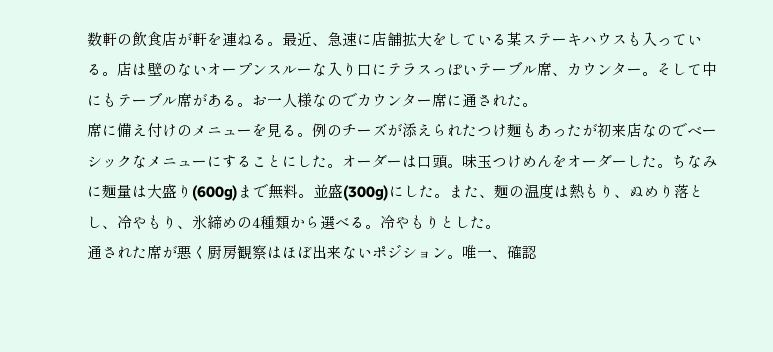数軒の飲食店が軒を連ねる。最近、急速に店舗拡大をしている某ステーキハウスも入っている。店は壁のないオープンスルーな入り口にテラスっぽいテーブル席、カウンター。そして中にもテーブル席がある。お一人様なのでカウンター席に通された。
席に備え付けのメニューを見る。例のチーズが添えられたつけ麺もあったが初来店なのでベーシックなメニューにすることにした。オーダーは口頭。味玉つけめんをオーダーした。ちなみに麺量は大盛り(600g)まで無料。並盛(300g)にした。また、麺の温度は熱もり、ぬめり落とし、冷やもり、氷締めの4種類から選べる。冷やもりとした。
通された席が悪く厨房観察はほぼ出来ないポジション。唯一、確認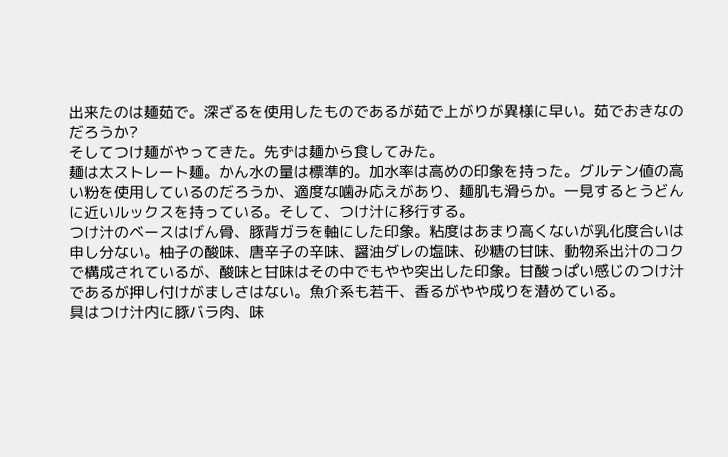出来たのは麺茹で。深ざるを使用したものであるが茹で上がりが異様に早い。茹でおきなのだろうか?
そしてつけ麺がやってきた。先ずは麺から食してみた。
麺は太ストレート麺。かん水の量は標準的。加水率は高めの印象を持った。グルテン値の高い粉を使用しているのだろうか、適度な噛み応えがあり、麺肌も滑らか。一見するとうどんに近いルックスを持っている。そして、つけ汁に移行する。
つけ汁のベースはげん骨、豚背ガラを軸にした印象。粘度はあまり高くないが乳化度合いは申し分ない。柚子の酸味、唐辛子の辛味、醤油ダレの塩味、砂糖の甘味、動物系出汁のコクで構成されているが、酸味と甘味はその中でもやや突出した印象。甘酸っぱい感じのつけ汁であるが押し付けがましさはない。魚介系も若干、香るがやや成りを潜めている。
具はつけ汁内に豚バラ肉、味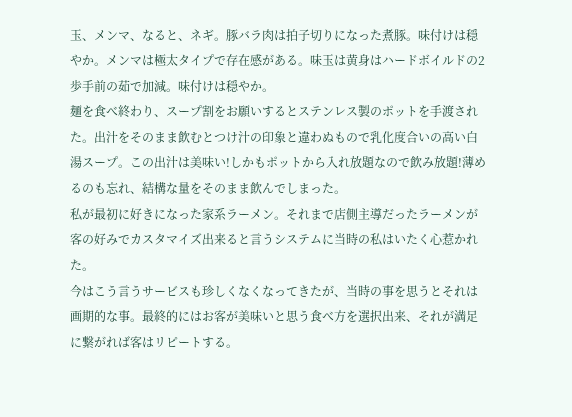玉、メンマ、なると、ネギ。豚バラ肉は拍子切りになった煮豚。味付けは穏やか。メンマは極太タイプで存在感がある。味玉は黄身はハードボイルドの2歩手前の茹で加減。味付けは穏やか。
麺を食べ終わり、スープ割をお願いするとステンレス製のポットを手渡された。出汁をそのまま飲むとつけ汁の印象と違わぬもので乳化度合いの高い白湯スープ。この出汁は美味い!しかもポットから入れ放題なので飲み放題!薄めるのも忘れ、結構な量をそのまま飲んでしまった。
私が最初に好きになった家系ラーメン。それまで店側主導だったラーメンが客の好みでカスタマイズ出来ると言うシステムに当時の私はいたく心惹かれた。
今はこう言うサービスも珍しくなくなってきたが、当時の事を思うとそれは画期的な事。最終的にはお客が美味いと思う食べ方を選択出来、それが満足に繋がれば客はリピートする。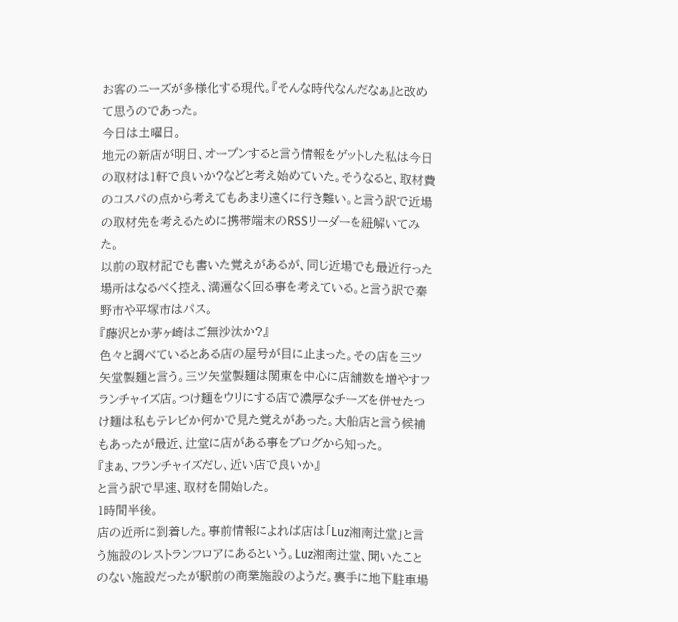お客のニーズが多様化する現代。『そんな時代なんだなぁ』と改めて思うのであった。
今日は土曜日。
地元の新店が明日、オープンすると言う情報をゲットした私は今日の取材は1軒で良いか?などと考え始めていた。そうなると、取材費のコスパの点から考えてもあまり遠くに行き難い。と言う訳で近場の取材先を考えるために携帯端末のRSSリーダーを紐解いてみた。
以前の取材記でも書いた覚えがあるが、同じ近場でも最近行った場所はなるべく控え、満遍なく回る事を考えている。と言う訳で秦野市や平塚市はパス。
『藤沢とか茅ヶ崎はご無沙汰か?』
色々と調べているとある店の屋号が目に止まった。その店を三ツ矢堂製麺と言う。三ツ矢堂製麺は関東を中心に店舗数を増やすフランチャイズ店。つけ麺をウリにする店で濃厚なチーズを併せたつけ麺は私もテレビか何かで見た覚えがあった。大船店と言う候補もあったが最近、辻堂に店がある事をブログから知った。
『まぁ、フランチャイズだし、近い店で良いか』
と言う訳で早速、取材を開始した。
1時間半後。
店の近所に到着した。事前情報によれば店は「Luz湘南辻堂」と言う施設のレストランフロアにあるという。Luz湘南辻堂、聞いたことのない施設だったが駅前の商業施設のようだ。裏手に地下駐車場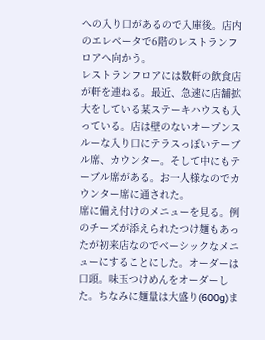への入り口があるので入庫後。店内のエレベータで6階のレストランフロアへ向かう。
レストランフロアには数軒の飲食店が軒を連ねる。最近、急速に店舗拡大をしている某ステーキハウスも入っている。店は壁のないオープンスルーな入り口にテラスっぽいテーブル席、カウンター。そして中にもテーブル席がある。お一人様なのでカウンター席に通された。
席に備え付けのメニューを見る。例のチーズが添えられたつけ麺もあったが初来店なのでベーシックなメニューにすることにした。オーダーは口頭。味玉つけめんをオーダーした。ちなみに麺量は大盛り(600g)ま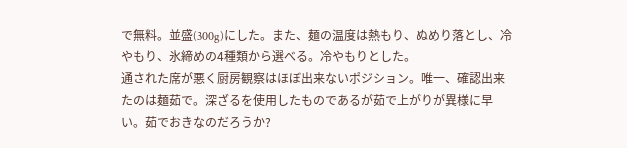で無料。並盛(300g)にした。また、麺の温度は熱もり、ぬめり落とし、冷やもり、氷締めの4種類から選べる。冷やもりとした。
通された席が悪く厨房観察はほぼ出来ないポジション。唯一、確認出来たのは麺茹で。深ざるを使用したものであるが茹で上がりが異様に早い。茹でおきなのだろうか?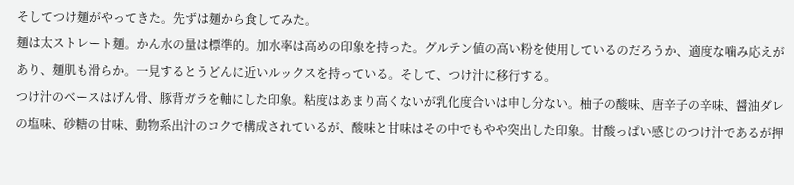そしてつけ麺がやってきた。先ずは麺から食してみた。
麺は太ストレート麺。かん水の量は標準的。加水率は高めの印象を持った。グルテン値の高い粉を使用しているのだろうか、適度な噛み応えがあり、麺肌も滑らか。一見するとうどんに近いルックスを持っている。そして、つけ汁に移行する。
つけ汁のベースはげん骨、豚背ガラを軸にした印象。粘度はあまり高くないが乳化度合いは申し分ない。柚子の酸味、唐辛子の辛味、醤油ダレの塩味、砂糖の甘味、動物系出汁のコクで構成されているが、酸味と甘味はその中でもやや突出した印象。甘酸っぱい感じのつけ汁であるが押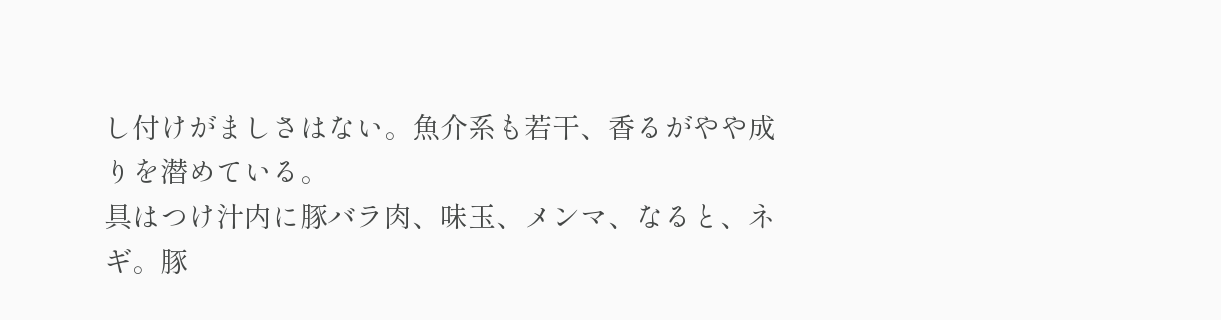し付けがましさはない。魚介系も若干、香るがやや成りを潜めている。
具はつけ汁内に豚バラ肉、味玉、メンマ、なると、ネギ。豚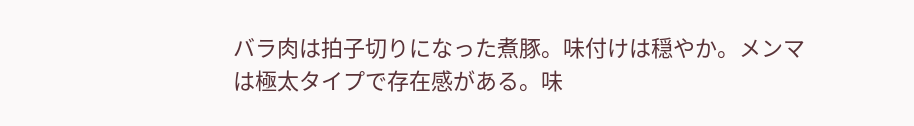バラ肉は拍子切りになった煮豚。味付けは穏やか。メンマは極太タイプで存在感がある。味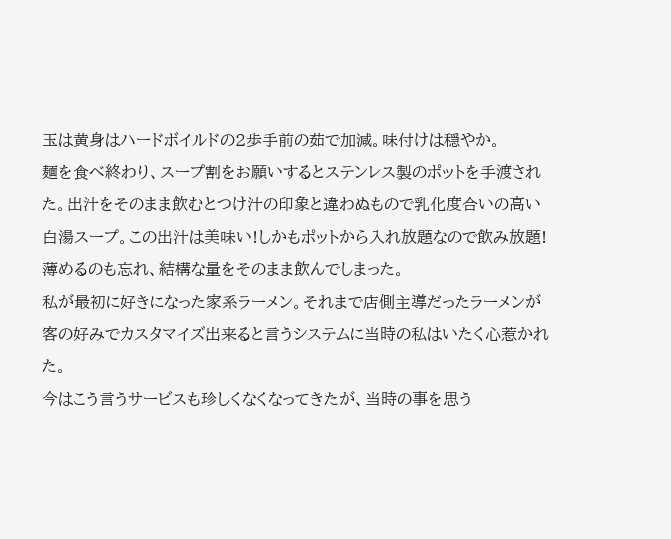玉は黄身はハードボイルドの2歩手前の茹で加減。味付けは穏やか。
麺を食べ終わり、スープ割をお願いするとステンレス製のポットを手渡された。出汁をそのまま飲むとつけ汁の印象と違わぬもので乳化度合いの高い白湯スープ。この出汁は美味い!しかもポットから入れ放題なので飲み放題!薄めるのも忘れ、結構な量をそのまま飲んでしまった。
私が最初に好きになった家系ラーメン。それまで店側主導だったラーメンが客の好みでカスタマイズ出来ると言うシステムに当時の私はいたく心惹かれた。
今はこう言うサービスも珍しくなくなってきたが、当時の事を思う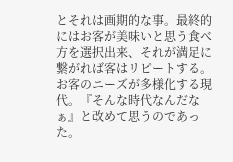とそれは画期的な事。最終的にはお客が美味いと思う食べ方を選択出来、それが満足に繋がれば客はリピートする。
お客のニーズが多様化する現代。『そんな時代なんだなぁ』と改めて思うのであった。